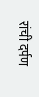रांची दर्पण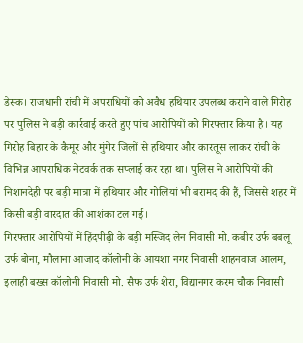डेस्क। राजधानी रांची में अपराधियों को अवैध हथियार उपलब्ध कराने वाले गिरोह पर पुलिस ने बड़ी कार्रवाई करते हुए पांच आरोपियों को गिरफ्तार किया है। यह गिरोह बिहार के कैमूर और मुंगेर जिलों से हथियार और कारतूस लाकर रांची के विभिन्न आपराधिक नेटवर्क तक सप्लाई कर रहा था। पुलिस ने आरोपियों की निशानदेही पर बड़ी मात्रा में हथियार और गोलियां भी बरामद की हैं, जिससे शहर में किसी बड़ी वारदात की आशंका टल गई।
गिरफ्तार आरोपियों में हिंदपीढ़ी के बड़ी मस्जिद लेन निवासी मो. कबीर उर्फ बबलू उर्फ बोना, मौलाना आजाद कॉलोनी के आयशा नगर निवासी शाहनवाज आलम, इलाही बख्स कॉलोनी निवासी मो. सैफ उर्फ शेरा, विद्यानगर करम चौक निवासी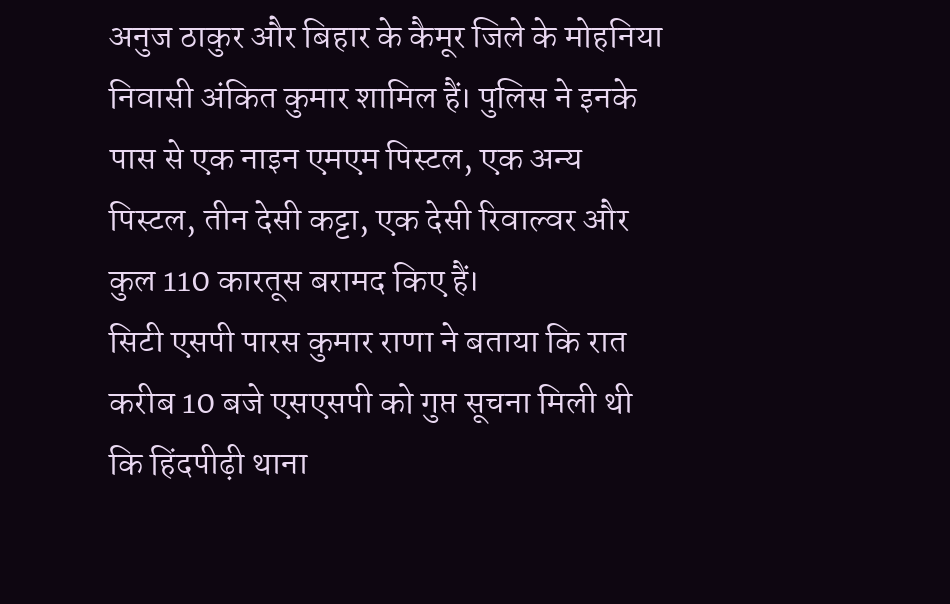अनुज ठाकुर और बिहार के कैमूर जिले के मोहनिया निवासी अंकित कुमार शामिल हैं। पुलिस ने इनके पास से एक नाइन एमएम पिस्टल, एक अन्य पिस्टल, तीन देसी कट्टा, एक देसी रिवाल्वर और कुल 110 कारतूस बरामद किए हैं।
सिटी एसपी पारस कुमार राणा ने बताया कि रात करीब 10 बजे एसएसपी को गुप्त सूचना मिली थी कि हिंदपीढ़ी थाना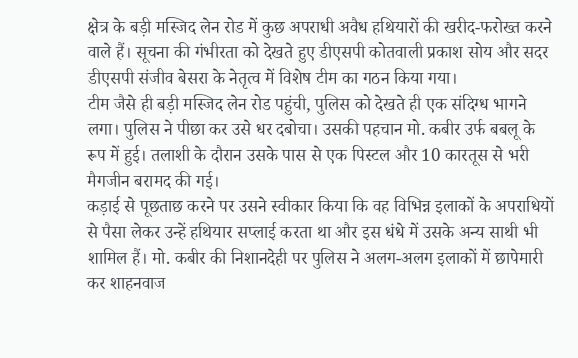क्षेत्र के बड़ी मस्जिद लेन रोड में कुछ अपराधी अवैध हथियारों की खरीद-फरोख्त करने वाले हैं। सूचना की गंभीरता को देखते हुए डीएसपी कोतवाली प्रकाश सोय और सदर डीएसपी संजीव बेसरा के नेतृत्व में विशेष टीम का गठन किया गया।
टीम जैसे ही बड़ी मस्जिद लेन रोड पहुंची, पुलिस को देखते ही एक संदिग्ध भागने लगा। पुलिस ने पीछा कर उसे धर दबोचा। उसकी पहचान मो. कबीर उर्फ बबलू के रूप में हुई। तलाशी के दौरान उसके पास से एक पिस्टल और 10 कारतूस से भरी मैगजीन बरामद की गई।
कड़ाई से पूछताछ करने पर उसने स्वीकार किया कि वह विभिन्न इलाकों के अपराधियों से पैसा लेकर उन्हें हथियार सप्लाई करता था और इस धंधे में उसके अन्य साथी भी शामिल हैं। मो. कबीर की निशानदेही पर पुलिस ने अलग-अलग इलाकों में छापेमारी कर शाहनवाज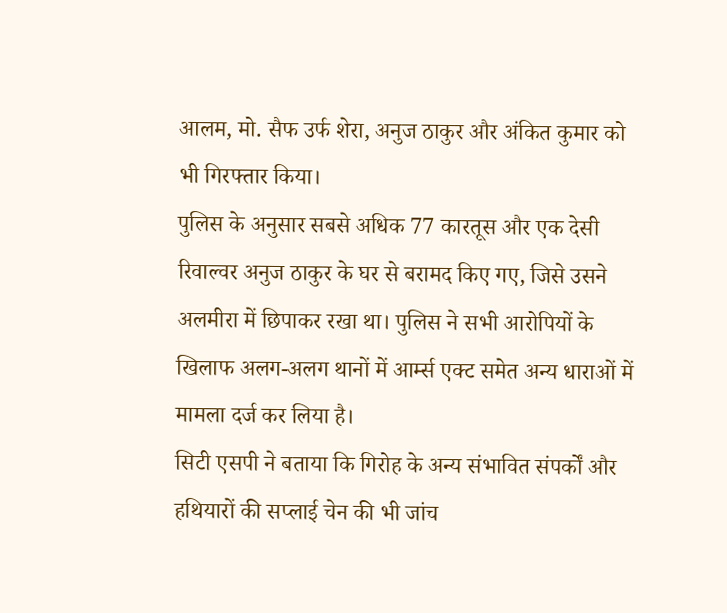आलम, मो. सैफ उर्फ शेरा, अनुज ठाकुर और अंकित कुमार को भी गिरफ्तार किया।
पुलिस के अनुसार सबसे अधिक 77 कारतूस और एक देसी रिवाल्वर अनुज ठाकुर के घर से बरामद किए गए, जिसे उसने अलमीरा में छिपाकर रखा था। पुलिस ने सभी आरोपियों के खिलाफ अलग-अलग थानों में आर्म्स एक्ट समेत अन्य धाराओं में मामला दर्ज कर लिया है।
सिटी एसपी ने बताया कि गिरोह के अन्य संभावित संपर्कों और हथियारों की सप्लाई चेन की भी जांच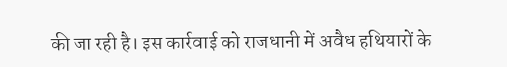की जा रही है। इस कार्रवाई को राजधानी में अवैध हथियारों के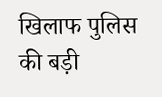खिलाफ पुलिस की बड़ी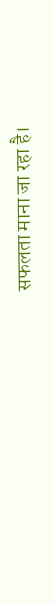सफलता माना जा रहा है।